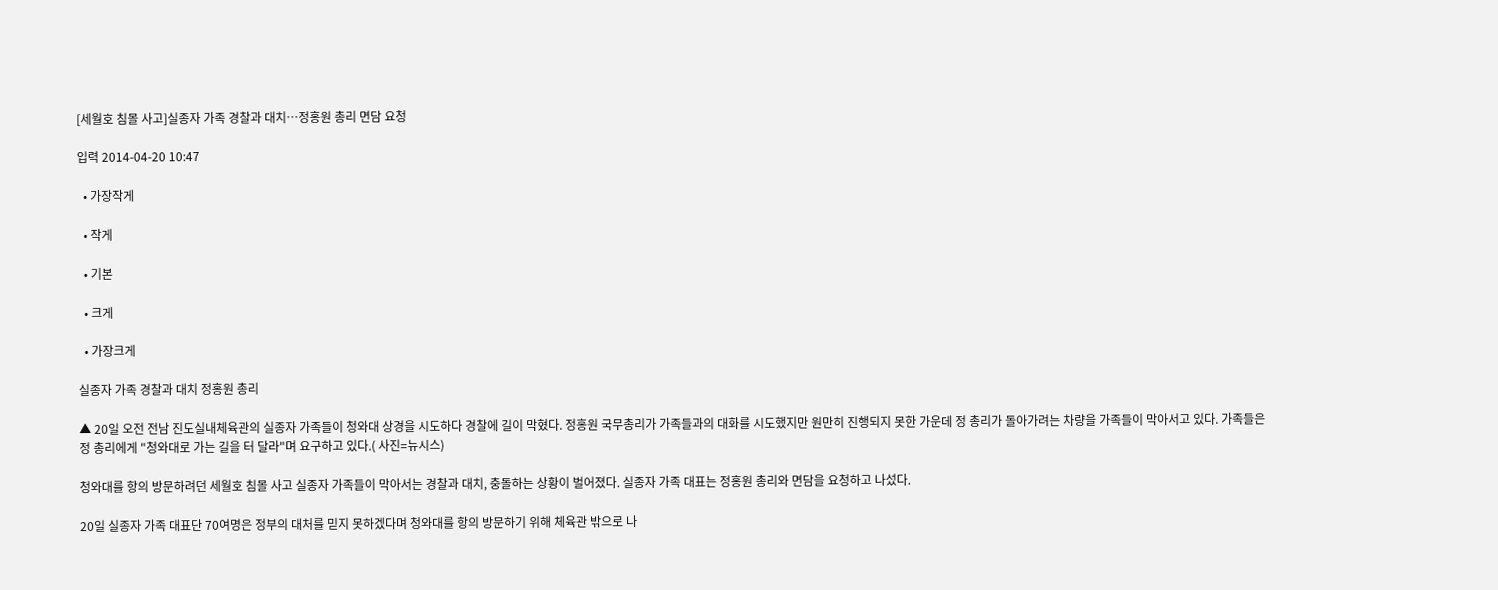[세월호 침몰 사고]실종자 가족 경찰과 대치…정홍원 총리 면담 요청

입력 2014-04-20 10:47

  • 가장작게

  • 작게

  • 기본

  • 크게

  • 가장크게

실종자 가족 경찰과 대치 정홍원 총리

▲ 20일 오전 전남 진도실내체육관의 실종자 가족들이 청와대 상경을 시도하다 경찰에 길이 막혔다. 정홍원 국무총리가 가족들과의 대화를 시도했지만 원만히 진행되지 못한 가운데 정 총리가 돌아가려는 차량을 가족들이 막아서고 있다. 가족들은 정 총리에게 "청와대로 가는 길을 터 달라"며 요구하고 있다.( 사진=뉴시스)

청와대를 항의 방문하려던 세월호 침몰 사고 실종자 가족들이 막아서는 경찰과 대치, 충돌하는 상황이 벌어졌다. 실종자 가족 대표는 정홍원 총리와 면담을 요청하고 나섰다.

20일 실종자 가족 대표단 70여명은 정부의 대처를 믿지 못하겠다며 청와대를 항의 방문하기 위해 체육관 밖으로 나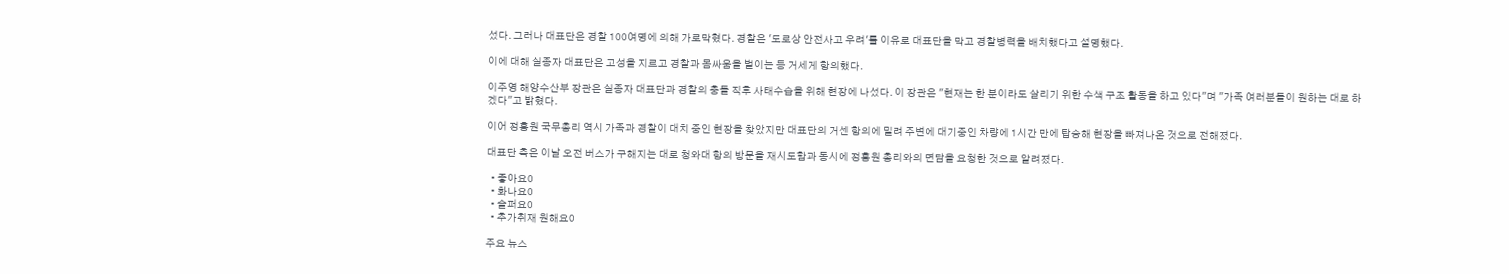섰다. 그러나 대표단은 경찰 100여명에 의해 가로막혔다. 경찰은 '도로상 안전사고 우려'를 이유로 대표단을 막고 경찰병력을 배치했다고 설명했다.

이에 대해 실종자 대표단은 고성을 지르고 경찰과 몸싸움을 벌이는 등 거세게 항의했다.

이주영 해양수산부 장관은 실종자 대표단과 경찰의 충돌 직후 사태수습을 위해 현장에 나섰다. 이 장관은 "현재는 한 분이라도 살리기 위한 수색 구조 활동을 하고 있다"며 "가족 여러분들이 원하는 대로 하겠다"고 밝혔다.

이어 정홍원 국무총리 역시 가족과 경찰이 대치 중인 현장을 찾았지만 대표단의 거센 항의에 밀려 주변에 대기중인 차량에 1시간 만에 탑승해 현장을 빠져나온 것으로 전해졌다.

대표단 측은 이날 오전 버스가 구해지는 대로 청와대 항의 방문을 재시도함과 동시에 정홍원 총리와의 면담을 요청한 것으로 알려졌다.

  • 좋아요0
  • 화나요0
  • 슬퍼요0
  • 추가취재 원해요0

주요 뉴스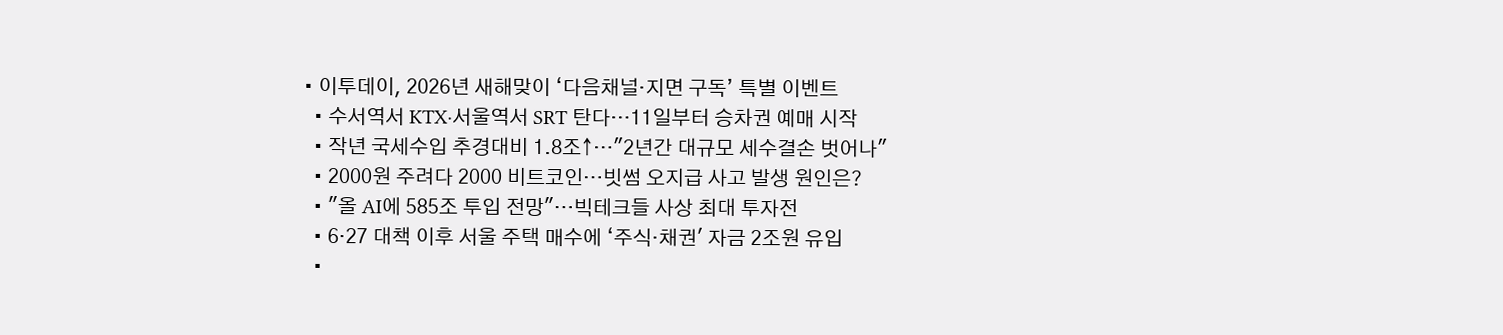• 이투데이, 2026년 새해맞이 ‘다음채널·지면 구독’ 특별 이벤트
  • 수서역서 KTX·서울역서 SRT 탄다…11일부터 승차권 예매 시작
  • 작년 국세수입 추경대비 1.8조↑…"2년간 대규모 세수결손 벗어나"
  • 2000원 주려다 2000 비트코인…빗썸 오지급 사고 발생 원인은?
  • "올 AI에 585조 투입 전망"…빅테크들 사상 최대 투자전
  • 6·27 대책 이후 서울 주택 매수에 ‘주식·채권' 자금 2조원 유입
  •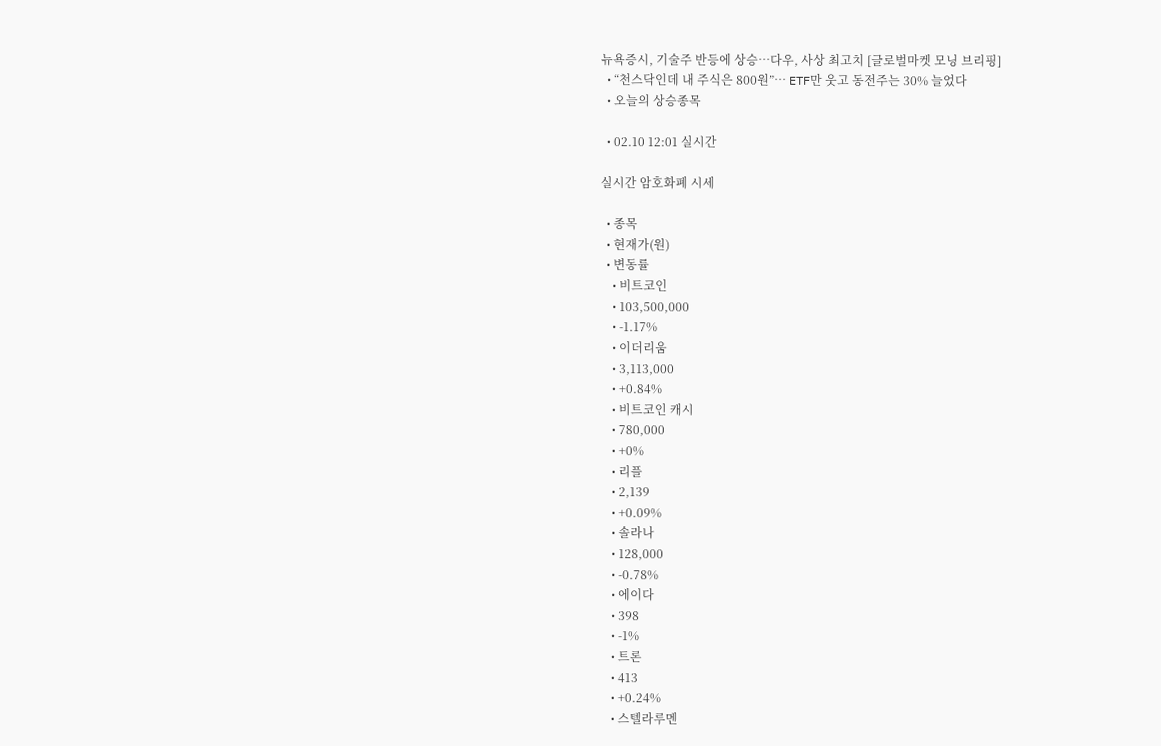뉴욕증시, 기술주 반등에 상승…다우, 사상 최고치 [글로벌마켓 모닝 브리핑]
  • “천스닥인데 내 주식은 800원”⋯ ETF만 웃고 동전주는 30% 늘었다
  • 오늘의 상승종목

  • 02.10 12:01 실시간

실시간 암호화폐 시세

  • 종목
  • 현재가(원)
  • 변동률
    • 비트코인
    • 103,500,000
    • -1.17%
    • 이더리움
    • 3,113,000
    • +0.84%
    • 비트코인 캐시
    • 780,000
    • +0%
    • 리플
    • 2,139
    • +0.09%
    • 솔라나
    • 128,000
    • -0.78%
    • 에이다
    • 398
    • -1%
    • 트론
    • 413
    • +0.24%
    • 스텔라루멘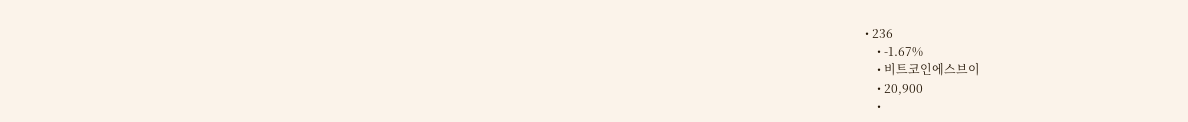• 236
    • -1.67%
    • 비트코인에스브이
    • 20,900
    •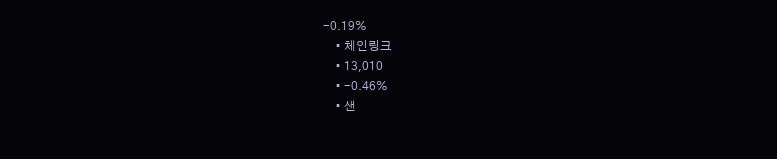-0.19%
    • 체인링크
    • 13,010
    • -0.46%
    • 샌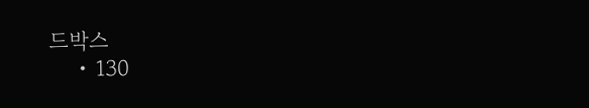드박스
    • 130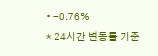• -0.76%
* 24시간 변동률 기준